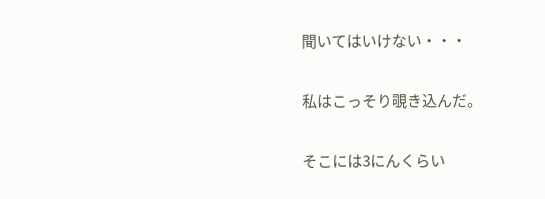聞いてはいけない・・・

私はこっそり覗き込んだ。

そこには3にんくらい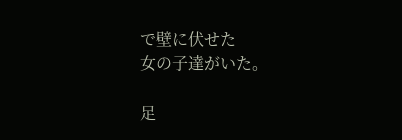で壁に伏せた
女の子達がいた。

足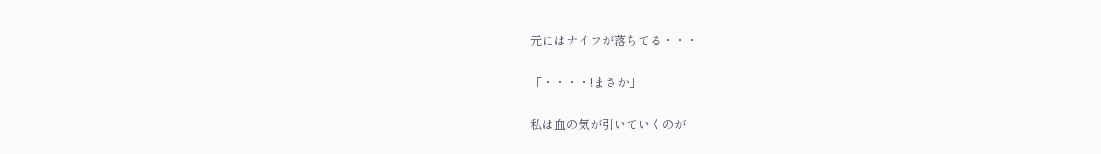元にはナイフが落ちてる・・・

「・・・・!まさか」

私は血の気が引いていくのが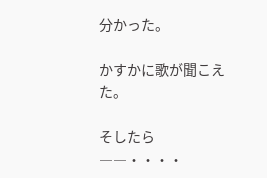分かった。

かすかに歌が聞こえた。

そしたら――・・・・